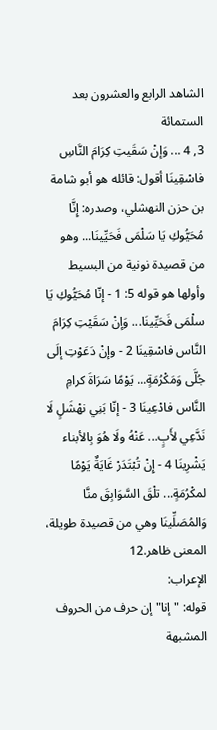الشاهد الرابع والعشرون بعد الستمائة
3, 4 ... وَإنْ سَقَيتِ كِرَامَ النَّاسِ فاسْقِينَا أقول: قائله هو أبو شامة بن حزن النهشلي، وصدره: إِنَّا مُحَيُّوكِ يَا سَلْمَى فَحَيِّينَا... وهو من قصيدة نونية من البسيط وأولها هو قوله 5: 1 - إنّا مُحَيُّوكِ يَا سلْمَى فَحَيِّينَا... وَإنْ سَقَيْتِ كِرَامَ النَّاس فاسْقِينَا 2 - وإنْ دَعَوْتِ إلَى جُلَّى وَمَكْرُمَةٍ... يَوْمًا سَرَاةَ كرامِ النَّاس فادْعِينَا 3 - إنّا بَنِي نهْشَلٍ لَا نَدَّعِي لأَبٍ... عَنْهُ ولَا هُوَ بِالأبناء يَشْرِينَا 4 - إِنْ تُبْتَدَرْ غَايَةٌ يَوْمًا لمكْرُمَةٍ... تلْقَ السَّوَابِقَ منَّا وَالمُصَلِّينَا وهي من قصيدة طويلة، المعنى ظاهر.12
الإعراب:
قوله: "إنا" إن حرف من الحروف المشبهة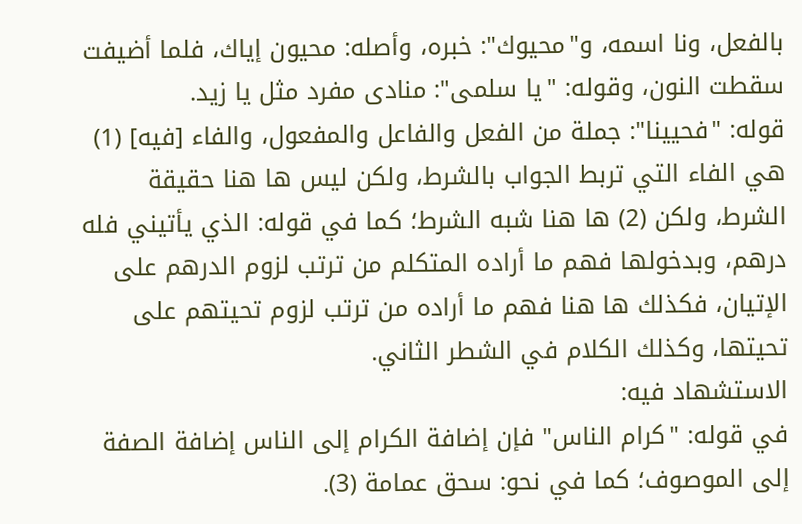بالفعل، ونا اسمه، و"محيوك": خبره، وأصله: محيون إياك، فلما أضيفت سقطت النون، وقوله: "يا سلمى": منادى مفرد مثل يا زيد.
قوله: "فحيينا": جملة من الفعل والفاعل والمفعول، والفاء [فيه] (1) هي الفاء التي تربط الجواب بالشرط، ولكن ليس ها هنا حقيقة الشرط، ولكن (2) ها هنا شبه الشرط؛ كما في قوله: الذي يأتيني فله درهم، وبدخولها فهم ما أراده المتكلم من ترتب لزوم الدرهم على الإتيان، فكذلك ها هنا فهم ما أراده من ترتب لزوم تحيتهم على تحيتها، وكذلك الكلام في الشطر الثاني.
الاستشهاد فيه:
في قوله: "كرام الناس" فإن إضافة الكرام إلى الناس إضافة الصفة إلى الموصوف؛ كما في نحو: سحق عمامة (3).